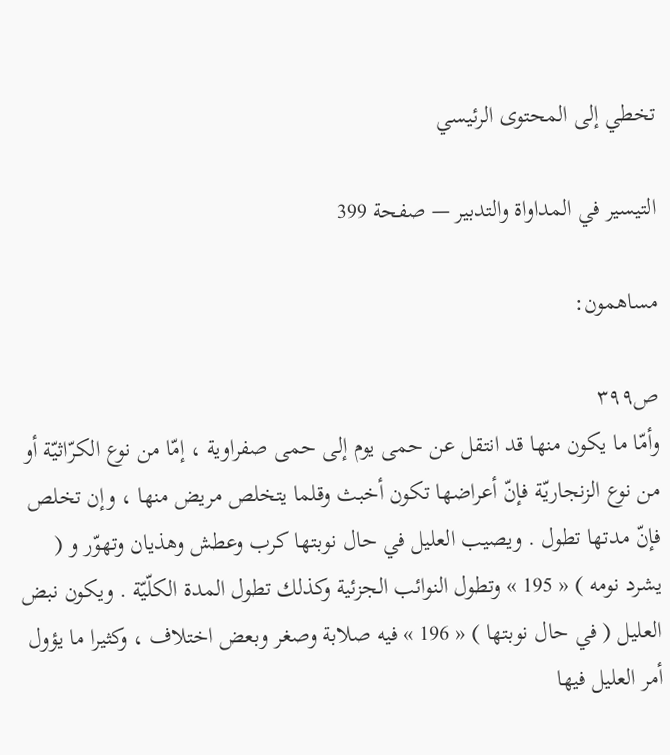تخطي إلى المحتوى الرئيسي

التيسير في المداواة والتدبير — صفحة 399

مساهمون:

ص٣٩٩
وأمّا ما يكون منها قد انتقل عن حمى يوم إلى حمى صفراوية ، إمّا من نوع الكرّاثيّة أو من نوع الزنجاريّة فإنّ أعراضها تكون أخبث وقلما يتخلص مريض منها ، وإن تخلص فإنّ مدتها تطول . ويصيب العليل في حال نوبتها كرب وعطش وهذيان وتهوّر و ( يشرد نومه ) « 195 » وتطول النوائب الجزئية وكذلك تطول المدة الكلّيّة . ويكون نبض العليل ( في حال نوبتها ) « 196 » فيه صلابة وصغر وبعض اختلاف ، وكثيرا ما يؤول أمر العليل فيها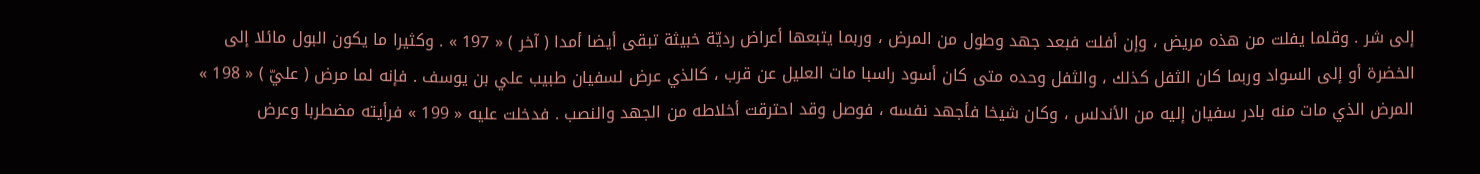إلى شر . وقلما يفلت من هذه مريض ، وإن أفلت فبعد جهد وطول من المرض ، وربما يتبعها أعراض رديّة خبيثة تبقى أيضا أمدا ( آخر ) « 197 » . وكثيرا ما يكون البول مائلا إلى الخضرة أو إلى السواد وربما كان الثفل كذلك ، والثفل وحده متى كان أسود راسبا مات العليل عن قرب ، كالذي عرض لسفيان طبيب علي بن يوسف . فإنه لما مرض ( عليّ ) « 198 » المرض الذي مات منه بادر سفيان إليه من الأندلس ، وكان شيخا فأجهد نفسه ، فوصل وقد احترقت أخلاطه من الجهد والنصب . فدخلت عليه « 199 » فرأيته مضطربا وعرض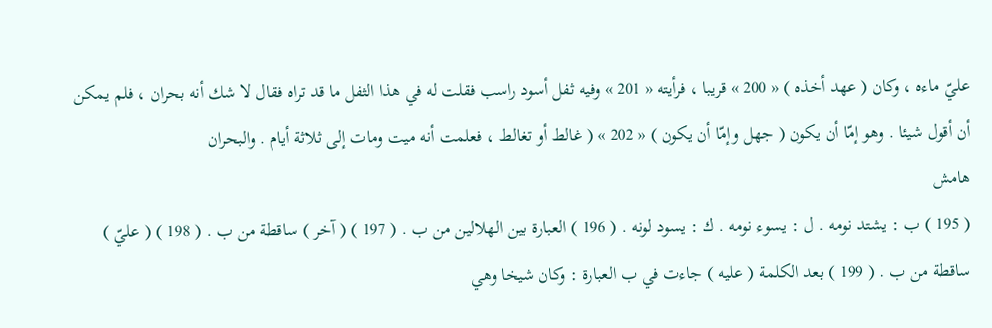عليّ ماءه ، وكان ( عهد أخذه ) « 200 » قريبا ، فرأيته « 201 » وفيه ثفل أسود راسب فقلت له في هذا الثفل ما قد تراه فقال لا شك أنه بحران ، فلم يمكن أن أقول شيئا . وهو إمّا أن يكون ( جهل وإمّا أن يكون ) « 202 » ( غالط أو تغالط ، فعلمت أنه ميت ومات إلى ثلاثة أيام . والبحران
هامش
( 195 ) ب : يشتد نومه . ل : يسوء نومه . ك : يسود لونه . ( 196 ) العبارة بين الهلالين من ب . ( 197 ) ( آخر ) ساقطة من ب . ( 198 ) ( عليّ ) ساقطة من ب . ( 199 ) بعد الكلمة ( عليه ) جاءت في ب العبارة : وكان شيخا وهي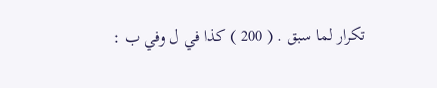تكرار لما سبق . ( 200 ) كذا في ل وفي ب :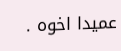عميدا اخوه .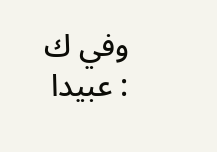وفي ك : عبيدا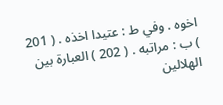اخوه . وفي ط : عتيدا اخذه . ( 201 ) ب : مراتبه . ( 202 ) العبارة بين الهلالين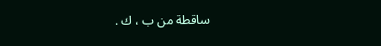ساقطة من ب ، ك .